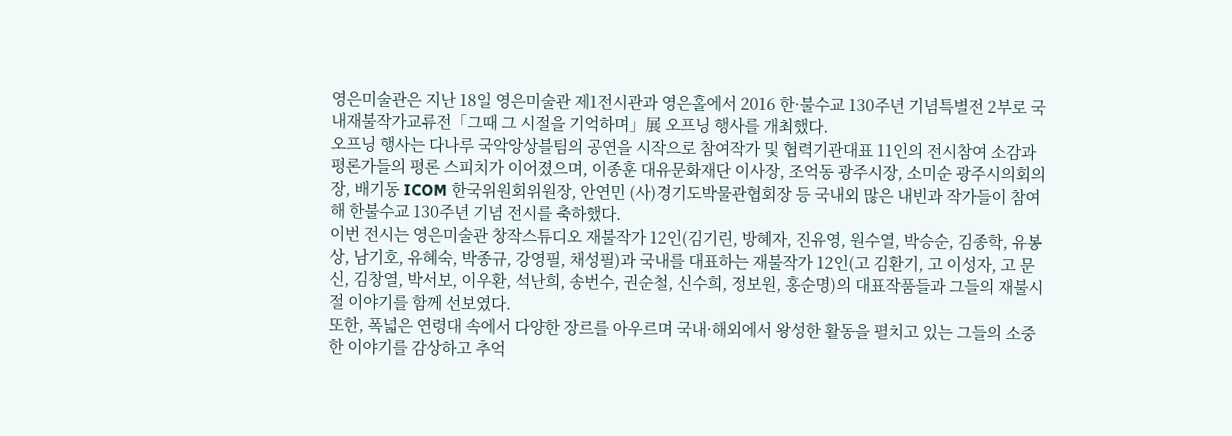영은미술관은 지난 18일 영은미술관 제1전시관과 영은홀에서 2016 한·불수교 130주년 기념특별전 2부로 국내재불작가교류전「그때 그 시절을 기억하며」展 오프닝 행사를 개최했다.
오프닝 행사는 다나루 국악앙상블팀의 공연을 시작으로 참여작가 및 협력기관대표 11인의 전시참여 소감과 평론가들의 평론 스피치가 이어졌으며, 이종훈 대유문화재단 이사장, 조억동 광주시장, 소미순 광주시의회의장, 배기동 ICOM 한국위원회위원장, 안연민 (사)경기도박물관협회장 등 국내외 많은 내빈과 작가들이 참여해 한불수교 130주년 기념 전시를 축하했다.
이번 전시는 영은미술관 창작스튜디오 재불작가 12인(김기린, 방혜자, 진유영, 원수열, 박승순, 김종학, 유봉상, 남기호, 유혜숙, 박종규, 강영필, 채성필)과 국내를 대표하는 재불작가 12인(고 김환기, 고 이성자, 고 문신, 김창열, 박서보, 이우환, 석난희, 송번수, 권순철, 신수희, 정보원, 홍순명)의 대표작품들과 그들의 재불시절 이야기를 함께 선보였다.
또한, 폭넓은 연령대 속에서 다양한 장르를 아우르며 국내·해외에서 왕성한 활동을 펼치고 있는 그들의 소중한 이야기를 감상하고 추억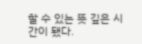할 수 있는 뜻 깊은 시간이 됐다.